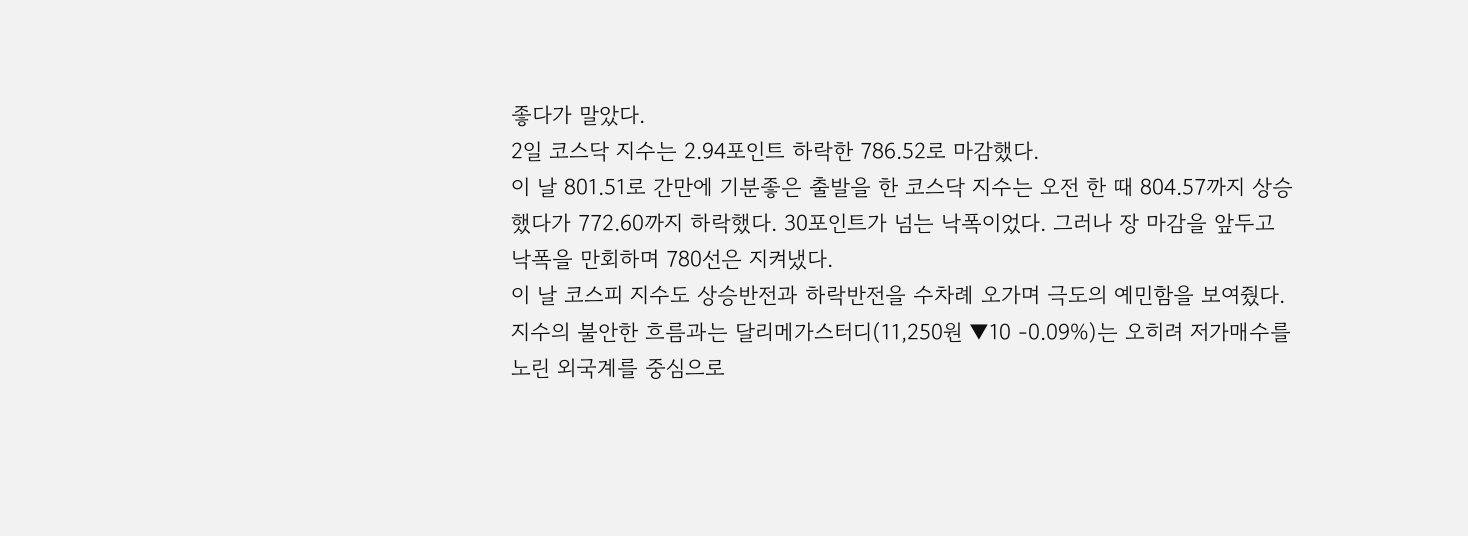좋다가 말았다.
2일 코스닥 지수는 2.94포인트 하락한 786.52로 마감했다.
이 날 801.51로 간만에 기분좋은 출발을 한 코스닥 지수는 오전 한 때 804.57까지 상승했다가 772.60까지 하락했다. 30포인트가 넘는 낙폭이었다. 그러나 장 마감을 앞두고 낙폭을 만회하며 780선은 지켜냈다.
이 날 코스피 지수도 상승반전과 하락반전을 수차례 오가며 극도의 예민함을 보여줬다.
지수의 불안한 흐름과는 달리메가스터디(11,250원 ▼10 -0.09%)는 오히려 저가매수를 노린 외국계를 중심으로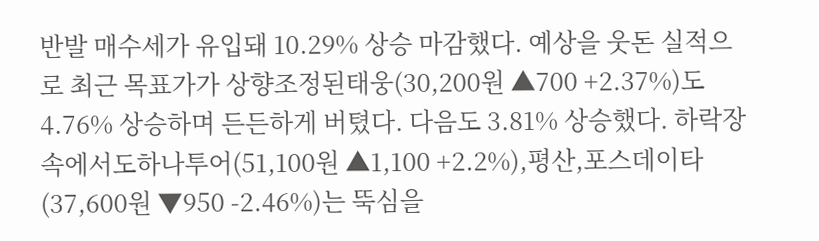반발 매수세가 유입돼 10.29% 상승 마감했다. 예상을 웃돈 실적으로 최근 목표가가 상향조정된태웅(30,200원 ▲700 +2.37%)도 4.76% 상승하며 든든하게 버텼다. 다음도 3.81% 상승했다. 하락장 속에서도하나투어(51,100원 ▲1,100 +2.2%),평산,포스데이타(37,600원 ▼950 -2.46%)는 뚝심을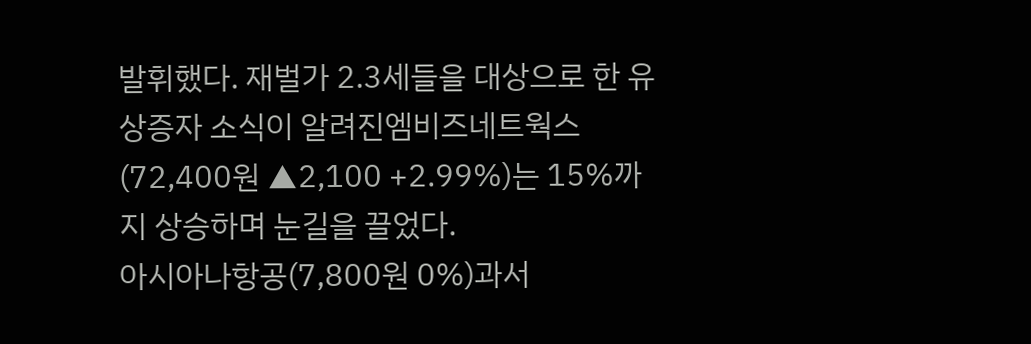발휘했다. 재벌가 2.3세들을 대상으로 한 유상증자 소식이 알려진엠비즈네트웍스(72,400원 ▲2,100 +2.99%)는 15%까지 상승하며 눈길을 끌었다.
아시아나항공(7,800원 0%)과서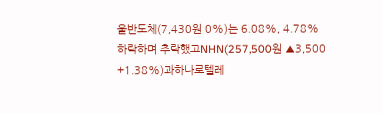울반도체(7,430원 0%)는 6.08%, 4.78% 하락하며 추락했고NHN(257,500원 ▲3,500 +1.38%)과하나로텔레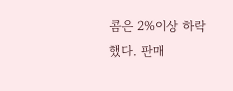콤은 2%이상 하락했다. 판매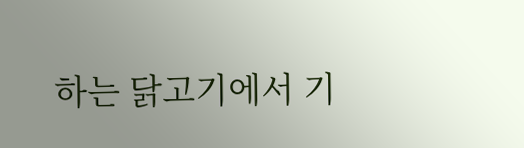하는 닭고기에서 기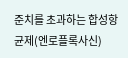준치를 초과하는 합성항균제(엔로플록사신)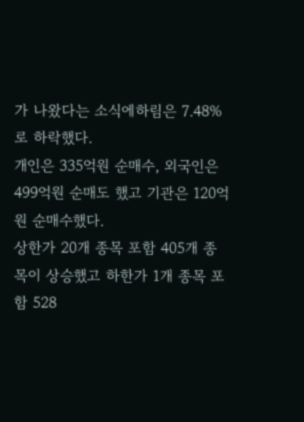가 나왔다는 소식에하림은 7.48%로 하락했다.
개인은 335억원 순매수, 외국인은 499억원 순매도 했고 기관은 120억원 순매수했다.
상한가 20개 종목 포함 405개 종목이 상승했고 하한가 1개 종목 포함 528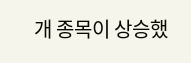개 종목이 상승했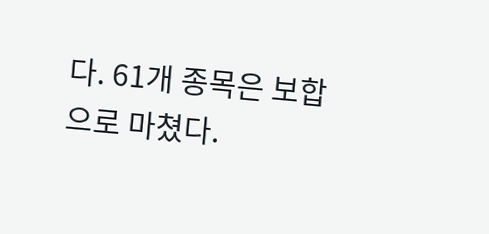다. 61개 종목은 보합으로 마쳤다.